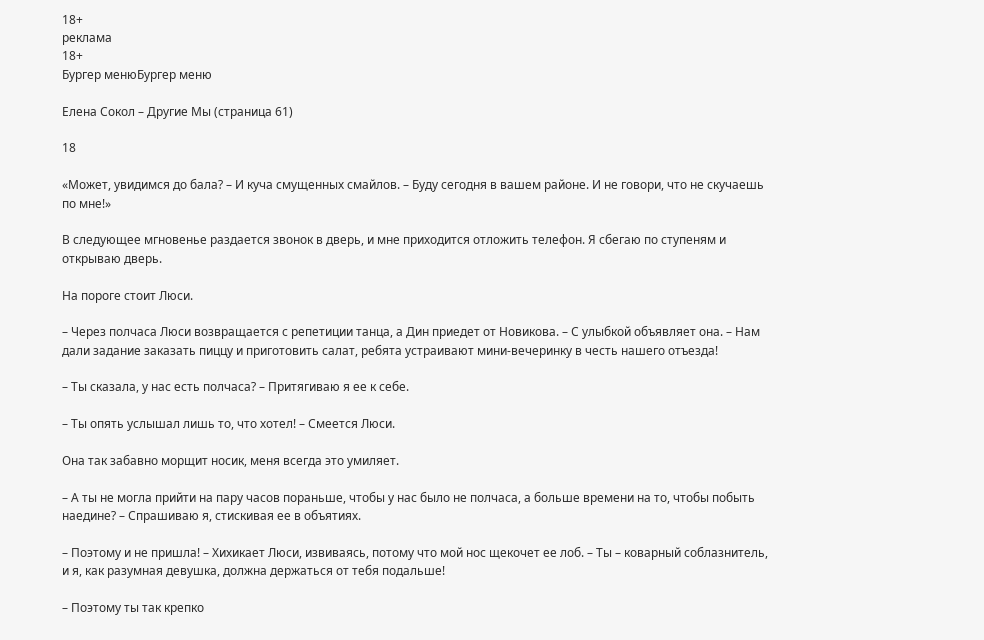18+
реклама
18+
Бургер менюБургер меню

Елена Сокол – Другие Мы (страница 61)

18

«Может, увидимся до бала? – И куча смущенных смайлов. – Буду сегодня в вашем районе. И не говори, что не скучаешь по мне!»

В следующее мгновенье раздается звонок в дверь, и мне приходится отложить телефон. Я сбегаю по ступеням и открываю дверь.

На пороге стоит Люси.

– Через полчаса Люси возвращается с репетиции танца, а Дин приедет от Новикова. – С улыбкой объявляет она. – Нам дали задание заказать пиццу и приготовить салат, ребята устраивают мини-вечеринку в честь нашего отъезда!

– Ты сказала, у нас есть полчаса? – Притягиваю я ее к себе.

– Ты опять услышал лишь то, что хотел! – Смеется Люси.

Она так забавно морщит носик, меня всегда это умиляет.

– А ты не могла прийти на пару часов пораньше, чтобы у нас было не полчаса, а больше времени на то, чтобы побыть наедине? – Спрашиваю я, стискивая ее в объятиях.

– Поэтому и не пришла! – Хихикает Люси, извиваясь, потому что мой нос щекочет ее лоб. – Ты – коварный соблазнитель, и я, как разумная девушка, должна держаться от тебя подальше!

– Поэтому ты так крепко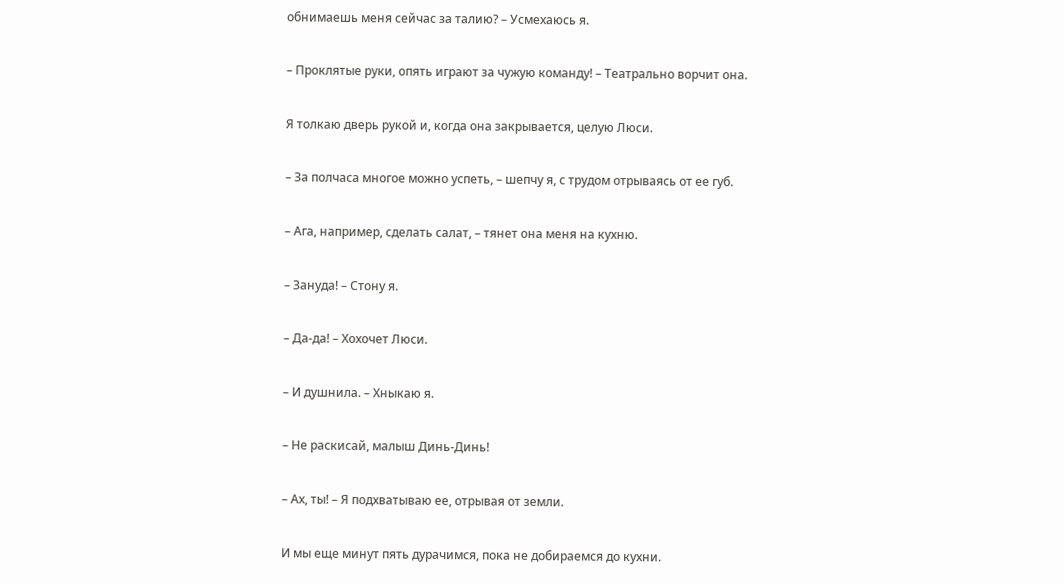обнимаешь меня сейчас за талию? – Усмехаюсь я.

– Проклятые руки, опять играют за чужую команду! – Театрально ворчит она.

Я толкаю дверь рукой и, когда она закрывается, целую Люси.

– За полчаса многое можно успеть, – шепчу я, с трудом отрываясь от ее губ.

– Ага, например, сделать салат, – тянет она меня на кухню.

– Зануда! – Стону я.

– Да-да! – Хохочет Люси.

– И душнила. – Хныкаю я.

– Не раскисай, малыш Динь-Динь!

– Ах, ты! – Я подхватываю ее, отрывая от земли.

И мы еще минут пять дурачимся, пока не добираемся до кухни.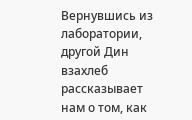Вернувшись из лаборатории, другой Дин взахлеб рассказывает нам о том, как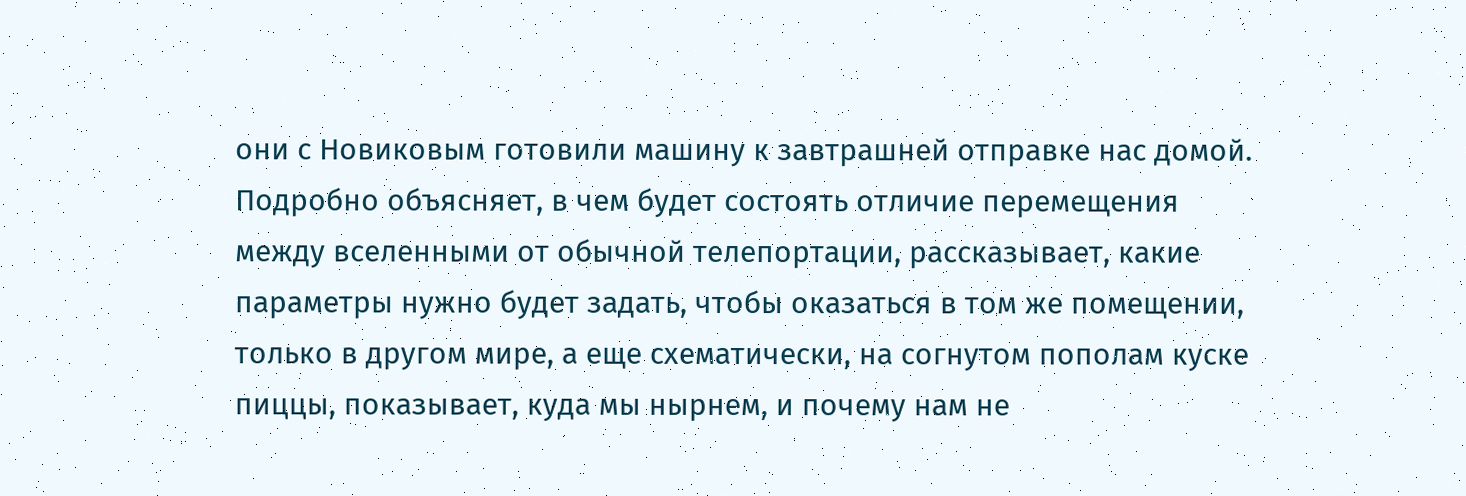они с Новиковым готовили машину к завтрашней отправке нас домой. Подробно объясняет, в чем будет состоять отличие перемещения между вселенными от обычной телепортации, рассказывает, какие параметры нужно будет задать, чтобы оказаться в том же помещении, только в другом мире, а еще схематически, на согнутом пополам куске пиццы, показывает, куда мы нырнем, и почему нам не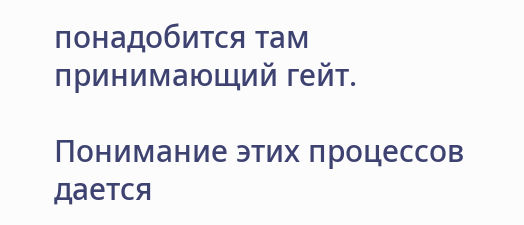понадобится там принимающий гейт.

Понимание этих процессов дается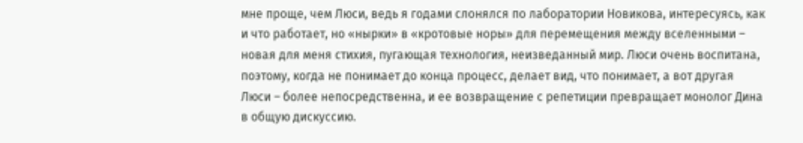мне проще, чем Люси, ведь я годами слонялся по лаборатории Новикова, интересуясь, как и что работает, но «нырки» в «кротовые норы» для перемещения между вселенными – новая для меня стихия, пугающая технология, неизведанный мир. Люси очень воспитана, поэтому, когда не понимает до конца процесс, делает вид, что понимает, а вот другая Люси – более непосредственна, и ее возвращение с репетиции превращает монолог Дина в общую дискуссию.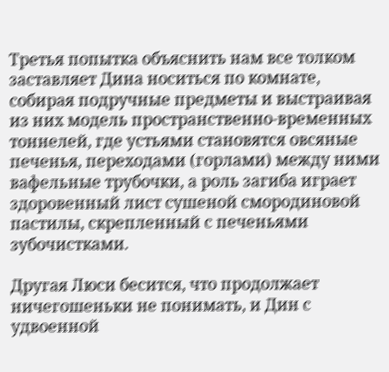Третья попытка объяснить нам все толком заставляет Дина носиться по комнате, собирая подручные предметы и выстраивая из них модель пространственно-временных тоннелей, где устьями становятся овсяные печенья, переходами (горлами) между ними вафельные трубочки, а роль загиба играет здоровенный лист сушеной смородиновой пастилы, скрепленный с печеньями зубочистками.

Другая Люси бесится, что продолжает ничегошеньки не понимать, и Дин с удвоенной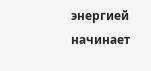энергией начинает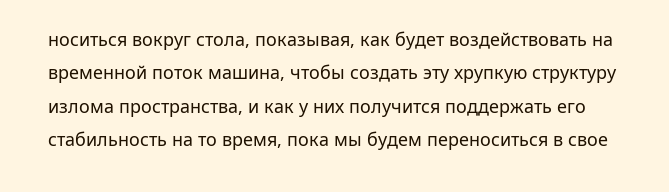носиться вокруг стола, показывая, как будет воздействовать на временной поток машина, чтобы создать эту хрупкую структуру излома пространства, и как у них получится поддержать его стабильность на то время, пока мы будем переноситься в свое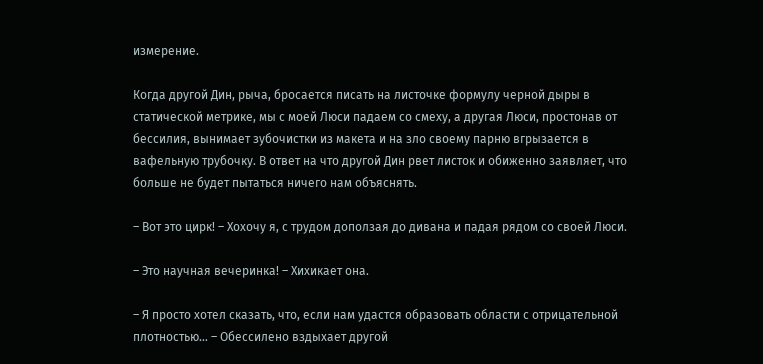измерение.

Когда другой Дин, рыча, бросается писать на листочке формулу черной дыры в статической метрике, мы с моей Люси падаем со смеху, а другая Люси, простонав от бессилия, вынимает зубочистки из макета и на зло своему парню вгрызается в вафельную трубочку. В ответ на что другой Дин рвет листок и обиженно заявляет, что больше не будет пытаться ничего нам объяснять.

– Вот это цирк! – Хохочу я, с трудом доползая до дивана и падая рядом со своей Люси.

– Это научная вечеринка! – Хихикает она.

– Я просто хотел сказать, что, если нам удастся образовать области с отрицательной плотностью… – Обессилено вздыхает другой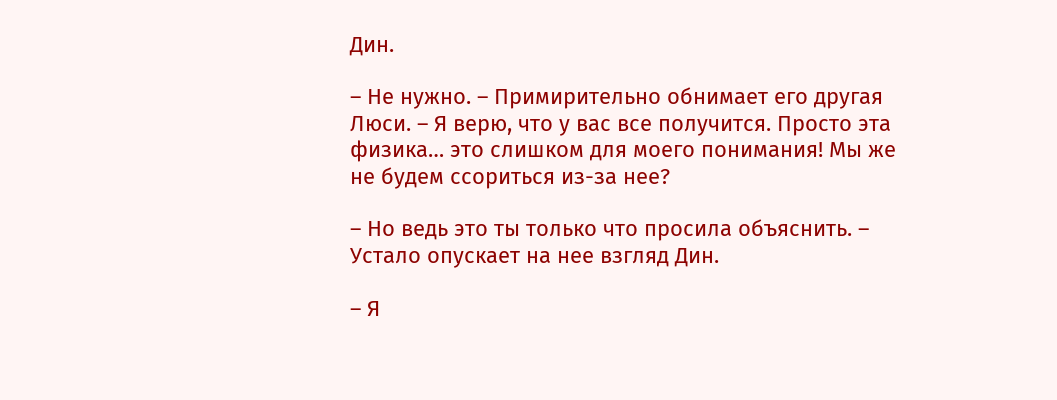Дин.

– Не нужно. – Примирительно обнимает его другая Люси. – Я верю, что у вас все получится. Просто эта физика… это слишком для моего понимания! Мы же не будем ссориться из-за нее?

– Но ведь это ты только что просила объяснить. – Устало опускает на нее взгляд Дин.

– Я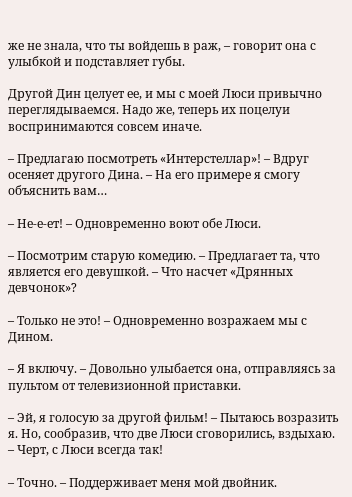же не знала, что ты войдешь в раж, – говорит она с улыбкой и подставляет губы.

Другой Дин целует ее, и мы с моей Люси привычно переглядываемся. Надо же, теперь их поцелуи воспринимаются совсем иначе.

– Предлагаю посмотреть «Интерстеллар»! – Вдруг осеняет другого Дина. – На его примере я смогу объяснить вам…

– Не-е-ет! – Одновременно воют обе Люси.

– Посмотрим старую комедию. – Предлагает та, что является его девушкой. – Что насчет «Дрянных девчонок»?

– Только не это! – Одновременно возражаем мы с Дином.

– Я включу. – Довольно улыбается она, отправляясь за пультом от телевизионной приставки.

– Эй, я голосую за другой фильм! – Пытаюсь возразить я. Но, сообразив, что две Люси сговорились, вздыхаю. – Черт, с Люси всегда так!

– Точно. – Поддерживает меня мой двойник.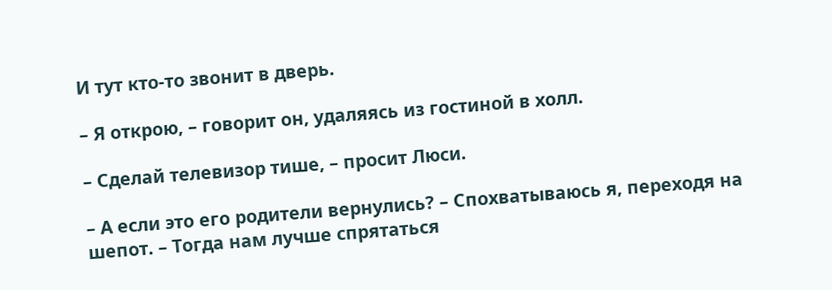И тут кто-то звонит в дверь.

– Я открою, – говорит он, удаляясь из гостиной в холл.

– Сделай телевизор тише, – просит Люси.

– А если это его родители вернулись? – Спохватываюсь я, переходя на шепот. – Тогда нам лучше спрятаться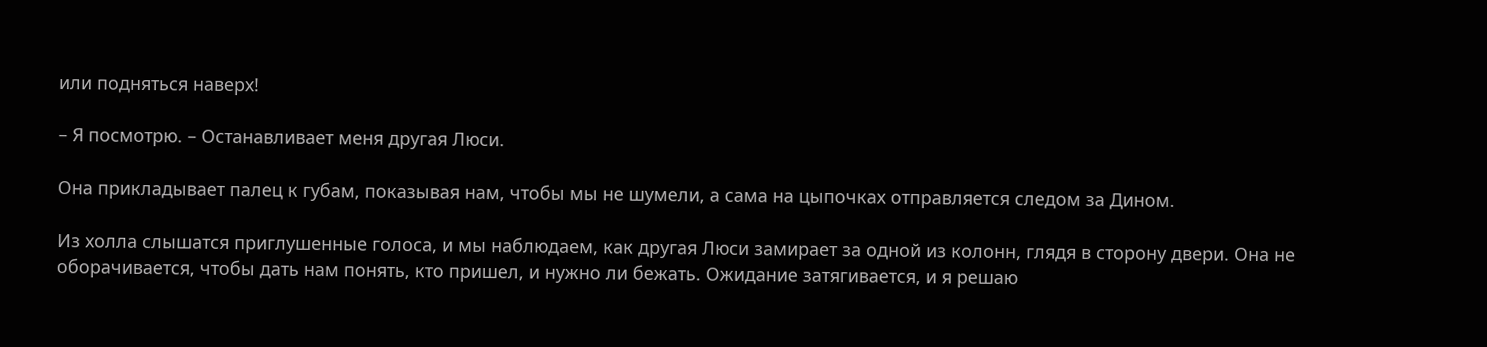или подняться наверх!

– Я посмотрю. – Останавливает меня другая Люси.

Она прикладывает палец к губам, показывая нам, чтобы мы не шумели, а сама на цыпочках отправляется следом за Дином.

Из холла слышатся приглушенные голоса, и мы наблюдаем, как другая Люси замирает за одной из колонн, глядя в сторону двери. Она не оборачивается, чтобы дать нам понять, кто пришел, и нужно ли бежать. Ожидание затягивается, и я решаю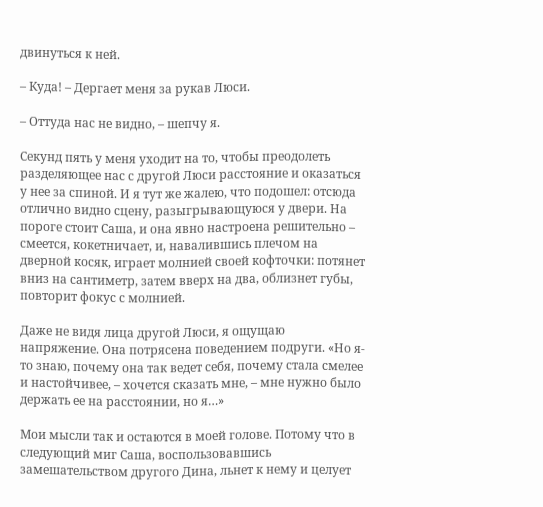двинуться к ней.

– Куда! – Дергает меня за рукав Люси.

– Оттуда нас не видно, – шепчу я.

Секунд пять у меня уходит на то, чтобы преодолеть разделяющее нас с другой Люси расстояние и оказаться у нее за спиной. И я тут же жалею, что подошел: отсюда отлично видно сцену, разыгрывающуюся у двери. На пороге стоит Саша, и она явно настроена решительно – смеется, кокетничает, и, навалившись плечом на дверной косяк, играет молнией своей кофточки: потянет вниз на сантиметр, затем вверх на два, облизнет губы, повторит фокус с молнией.

Даже не видя лица другой Люси, я ощущаю напряжение. Она потрясена поведением подруги. «Но я-то знаю, почему она так ведет себя, почему стала смелее и настойчивее, – хочется сказать мне, – мне нужно было держать ее на расстоянии, но я…»

Мои мысли так и остаются в моей голове. Потому что в следующий миг Саша, воспользовавшись замешательством другого Дина, льнет к нему и целует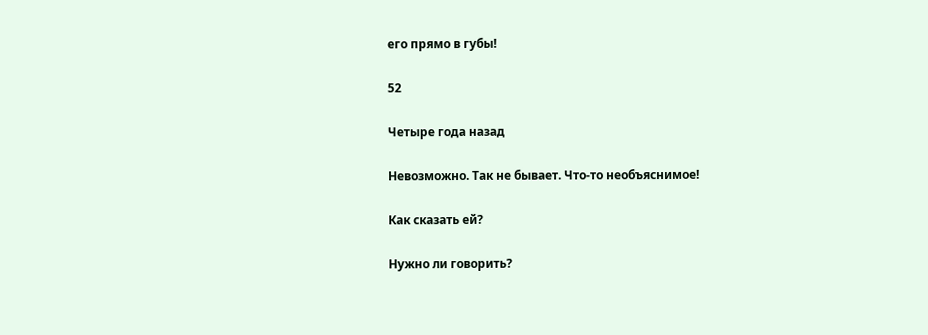его прямо в губы!

52

Четыре года назад

Невозможно. Так не бывает. Что-то необъяснимое!

Как сказать ей?

Нужно ли говорить?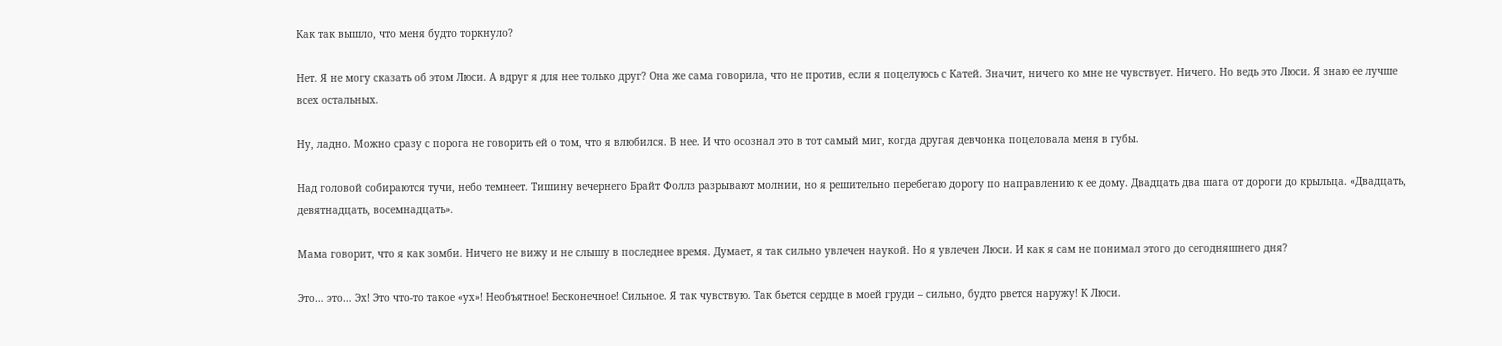Как так вышло, что меня будто торкнуло?

Нет. Я не могу сказать об этом Люси. А вдруг я для нее только друг? Она же сама говорила, что не против, если я поцелуюсь с Катей. Значит, ничего ко мне не чувствует. Ничего. Но ведь это Люси. Я знаю ее лучше всех остальных.

Ну, ладно. Можно сразу с порога не говорить ей о том, что я влюбился. В нее. И что осознал это в тот самый миг, когда другая девчонка поцеловала меня в губы.

Над головой собираются тучи, небо темнеет. Тишину вечернего Брайт Фоллз разрывают молнии, но я решительно перебегаю дорогу по направлению к ее дому. Двадцать два шага от дороги до крыльца. «Двадцать, девятнадцать, восемнадцать».

Мама говорит, что я как зомби. Ничего не вижу и не слышу в последнее время. Думает, я так сильно увлечен наукой. Но я увлечен Люси. И как я сам не понимал этого до сегодняшнего дня?

Это… это… Эх! Это что-то такое «ух»! Необъятное! Бесконечное! Сильное. Я так чувствую. Так бьется сердце в моей груди – сильно, будто рвется наружу! К Люси.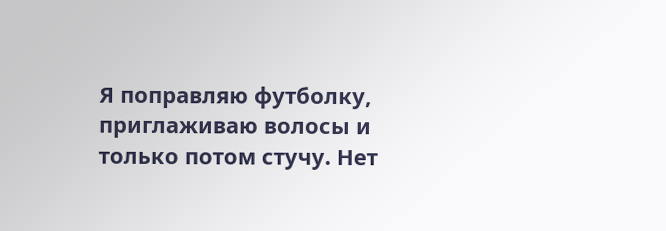Я поправляю футболку, приглаживаю волосы и только потом стучу. Нет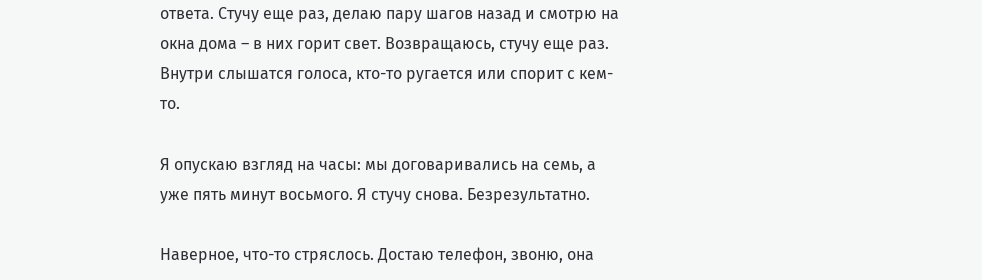ответа. Стучу еще раз, делаю пару шагов назад и смотрю на окна дома – в них горит свет. Возвращаюсь, стучу еще раз. Внутри слышатся голоса, кто-то ругается или спорит с кем-то.

Я опускаю взгляд на часы: мы договаривались на семь, а уже пять минут восьмого. Я стучу снова. Безрезультатно.

Наверное, что-то стряслось. Достаю телефон, звоню, она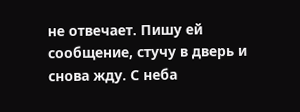не отвечает. Пишу ей сообщение, стучу в дверь и снова жду. С неба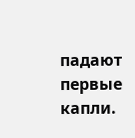падают первые капли.